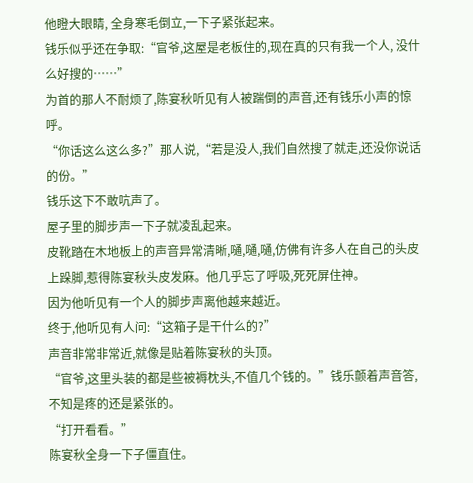他瞪大眼睛, 全身寒毛倒立,一下子紧张起来。
钱乐似乎还在争取:“官爷,这屋是老板住的,现在真的只有我一个人, 没什么好搜的……”
为首的那人不耐烦了,陈宴秋听见有人被踹倒的声音,还有钱乐小声的惊呼。
“你话这么这么多?”那人说,“若是没人,我们自然搜了就走,还没你说话的份。”
钱乐这下不敢吭声了。
屋子里的脚步声一下子就凌乱起来。
皮靴踏在木地板上的声音异常清晰,嗵,嗵,嗵,仿佛有许多人在自己的头皮上跺脚,惹得陈宴秋头皮发麻。他几乎忘了呼吸,死死屏住神。
因为他听见有一个人的脚步声离他越来越近。
终于,他听见有人问:“这箱子是干什么的?”
声音非常非常近,就像是贴着陈宴秋的头顶。
“官爷,这里头装的都是些被褥枕头,不值几个钱的。”钱乐颤着声音答,不知是疼的还是紧张的。
“打开看看。”
陈宴秋全身一下子僵直住。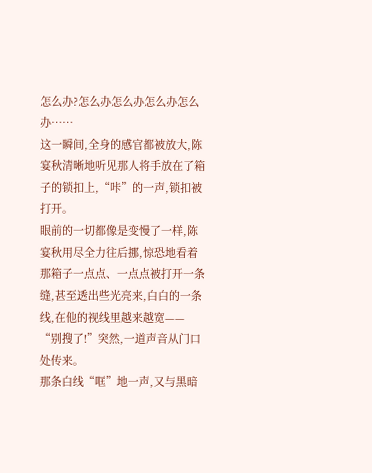怎么办?怎么办怎么办怎么办怎么办……
这一瞬间,全身的感官都被放大,陈宴秋清晰地听见那人将手放在了箱子的锁扣上,“咔”的一声,锁扣被打开。
眼前的一切都像是变慢了一样,陈宴秋用尽全力往后挪,惊恐地看着那箱子一点点、一点点被打开一条缝,甚至透出些光亮来,白白的一条线,在他的视线里越来越宽——
“别搜了!”突然,一道声音从门口处传来。
那条白线“哐”地一声,又与黑暗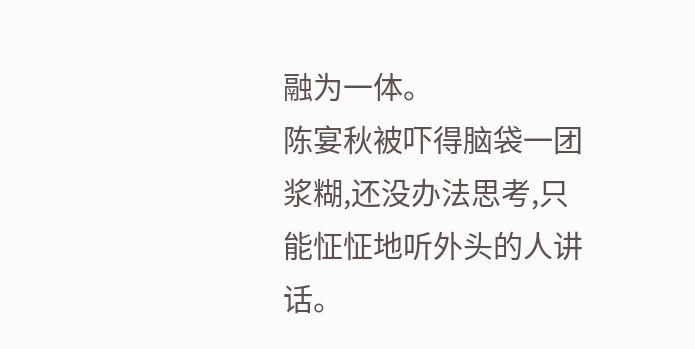融为一体。
陈宴秋被吓得脑袋一团浆糊,还没办法思考,只能怔怔地听外头的人讲话。